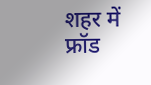शहर में फ्रॉड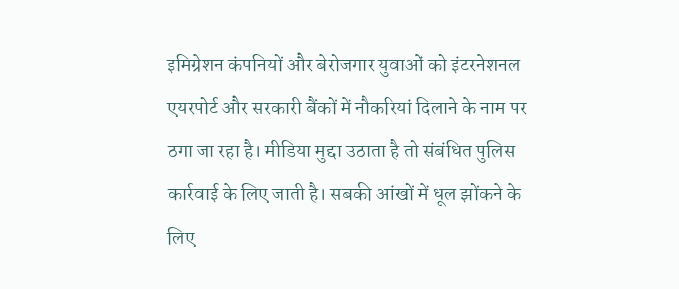इमिग्रेशन कंपनियों और बेरोजगार युवाओं को इंटरनेशनल एयरपोर्ट और सरकारी बैंकों में नौकरियां दिलाने के नाम पर ठगा जा रहा है। मीडिया मुद्दा उठाता है तो संबंधित पुलिस कार्रवाई के लिए जाती है। सबकी आंखों में धूल झोंकने के लिए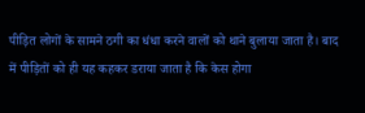पीड़ित लोगों के सामने ठगी का धंधा करने वालों को थाने बुलाया जाता है। बाद में पीड़ितों को ही यह कहकर डराया जाता है कि केस होगा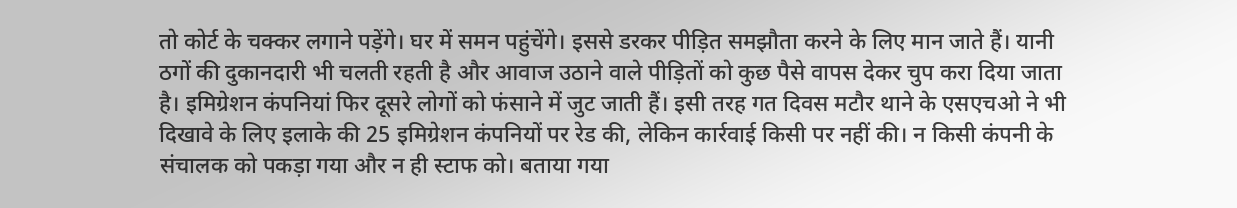तो कोर्ट के चक्कर लगाने पड़ेंगे। घर में समन पहुंचेंगे। इससे डरकर पीड़ित समझौता करने के लिए मान जाते हैं। यानी ठगों की दुकानदारी भी चलती रहती है और आवाज उठाने वाले पीड़ितों को कुछ पैसे वापस देकर चुप करा दिया जाता है। इमिग्रेशन कंपनियां फिर दूसरे लोगों को फंसाने में जुट जाती हैं। इसी तरह गत दिवस मटौर थाने के एसएचओ ने भी दिखावे के लिए इलाके की 25 इमिग्रेशन कंपनियों पर रेड की, लेकिन कार्रवाई किसी पर नहीं की। न किसी कंपनी के संचालक को पकड़ा गया और न ही स्टाफ को। बताया गया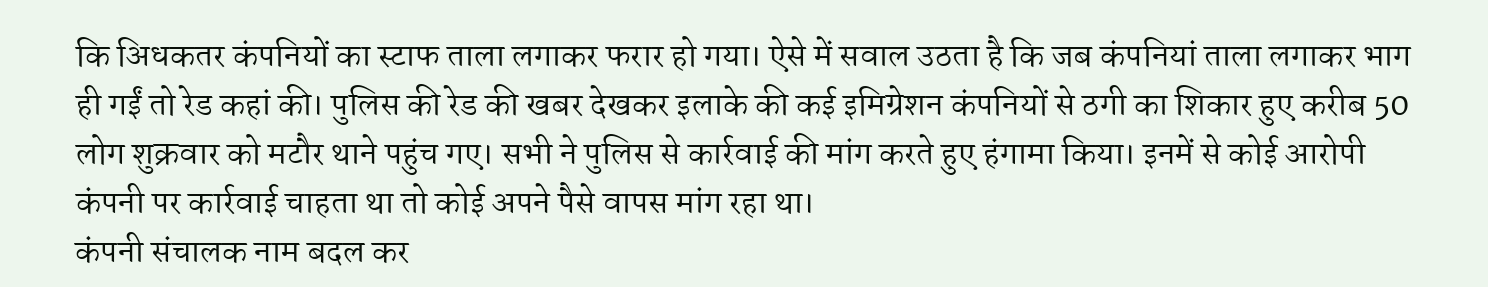कि अिधकतर कंपनियों का स्टाफ ताला लगाकर फरार हो गया। ऐसे में सवाल उठता है कि जब कंपनियां ताला लगाकर भाग ही गईं तो रेड कहां की। पुलिस की रेड की खबर देखकर इलाके की कई इमिग्रेशन कंपनियों से ठगी का शिकार हुए करीब 50 लोग शुक्रवार को मटौर थाने पहुंच गए। सभी ने पुलिस से कार्रवाई की मांग करते हुए हंगामा किया। इनमें से कोई आरोपी कंपनी पर कार्रवाई चाहता था तो कोई अपने पैसे वापस मांग रहा था।
कंपनी संचालक नाम बदल कर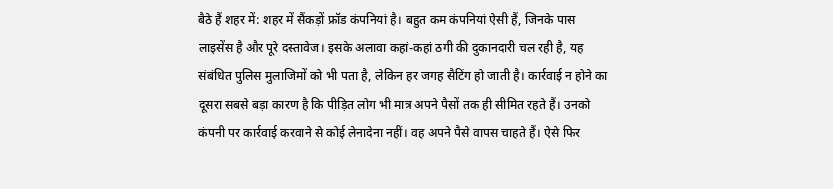बैठे हैं शहर में: शहर में सैंकड़ों फ्रॉड कंपनियां है। बहुत कम कंपनियां ऐसी हैं, जिनके पास लाइसेंस है और पूरे दस्तावेज। इसके अलावा कहां-कहां ठगी की दुकानदारी चल रही है, यह संबंधित पुलिस मुलाजिमों को भी पता है, लेकिन हर जगह सैटिंग हो जाती है। कार्रवाई न होने का दूसरा सबसे बड़ा कारण है कि पीड़ित लोग भी मात्र अपने पैसों तक ही सीमित रहते हैं। उनको कंपनी पर कार्रवाई करवाने से कोई लेनादेना नहीं। वह अपने पैसे वापस चाहते हैं। ऐसे फिर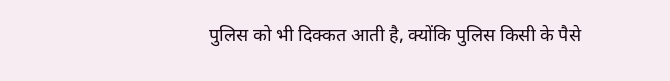पुलिस को भी दिक्कत आती है, क्योंकि पुलिस किसी के पैसे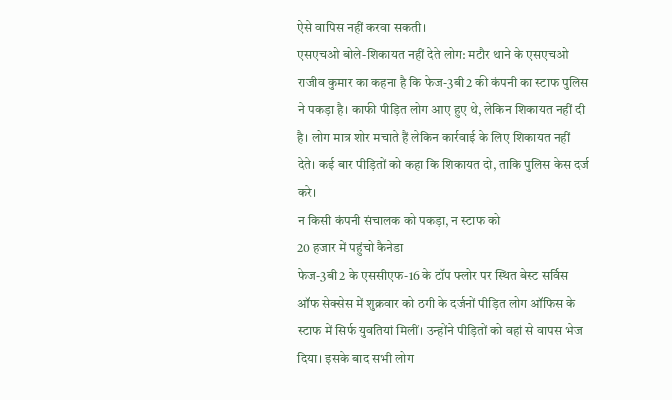ऐसे वापिस नहीं करवा सकती।
एसएचओ बोले-शिकायत नहीं देते लोग: मटौर थाने के एसएचओ राजीव कुमार का कहना है कि फेज-3बी2 की कंपनी का स्टाफ पुलिस ने पकड़ा है। काफी पीड़ित लोग आए हुए थे, लेकिन शिकायत नहीं दी है। लोग मात्र शोर मचाते हैं लेकिन कार्रवाई के लिए शिकायत नहीं देते। कई बार पीड़ितों को कहा कि शिकायत दो, ताकि पुलिस केस दर्ज करे।
न किसी कंपनी संचालक को पकड़ा, न स्टाफ को
20 हजार में पहुंचो कैनेडा
फेज-3बी2 के एससीएफ-16 के टॉप फ्लोर पर स्थित बेस्ट सर्विस ऑफ सेक्सेस में शुक्रवार को ठगी के दर्जनों पीड़ित लोग ऑफिस के स्टाफ में सिर्फ युवतियां मिलीं। उन्होंने पीड़ितों को वहां से वापस भेज दिया। इसके बाद सभी लोग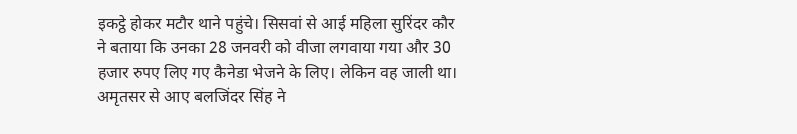इकट्ठे होकर मटौर थाने पहुंचे। सिसवां से आई महिला सुरिंदर कौर ने बताया कि उनका 28 जनवरी को वीजा लगवाया गया और 30 हजार रुपए लिए गए कैनेडा भेजने के लिए। लेकिन वह जाली था। अमृतसर से आए बलजिंदर सिंह ने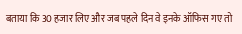बताया कि 30 हजार लिए और जब पहले दिन वे इनके ऑफिस गए तो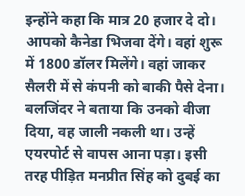इन्होंने कहा कि मात्र 20 हजार दे दो। आपको कैनेडा भिजवा देंगे। वहां शुरू में 1800 डॉलर मिलेंगे। वहां जाकर सैलरी में से कंपनी को बाकी पैसे देना। बलजिंदर ने बताया कि उनको वीजा दिया, वह जाली नकली था। उन्हें एयरपोर्ट से वापस आना पड़ा। इसी तरह पीड़ित मनप्रीत सिंह को दुबई का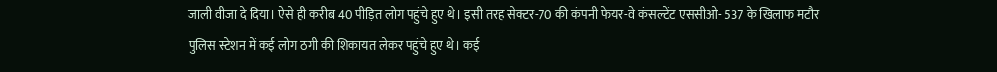जाली वीजा दे दिया। ऐसे ही करीब 40 पीड़ित लोग पहुंचे हुए थे। इसी तरह सेक्टर-70 की कंपनी फेयर-वे कंसल्टेंट एससीओ- 537 के खिलाफ मटौर पुलिस स्टेशन में कई लोग ठगी की शिकायत लेकर पहुंचे हुए थे। कई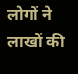लोगों ने लाखों की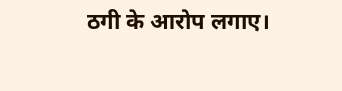ठगी के आरोप लगाए।